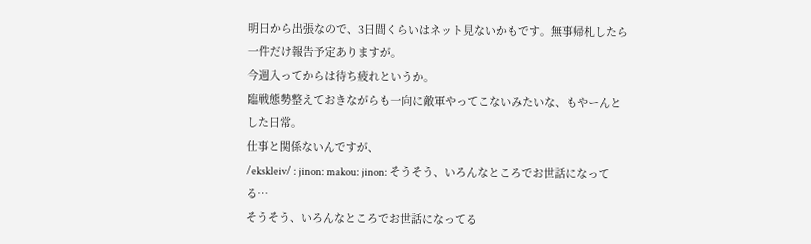明日から出張なので、3日間くらいはネット見ないかもです。無事帰札したら一件だけ報告予定ありますが。
今週入ってからは待ち疲れというか。
臨戦態勢整えておきながらも一向に敵軍やってこないみたいな、もやーんとした日常。
仕事と関係ないんですが、
/ekskleiv/ : jinon: makou: jinon: そうそう、いろんなところでお世話になってる…
そうそう、いろんなところでお世話になってる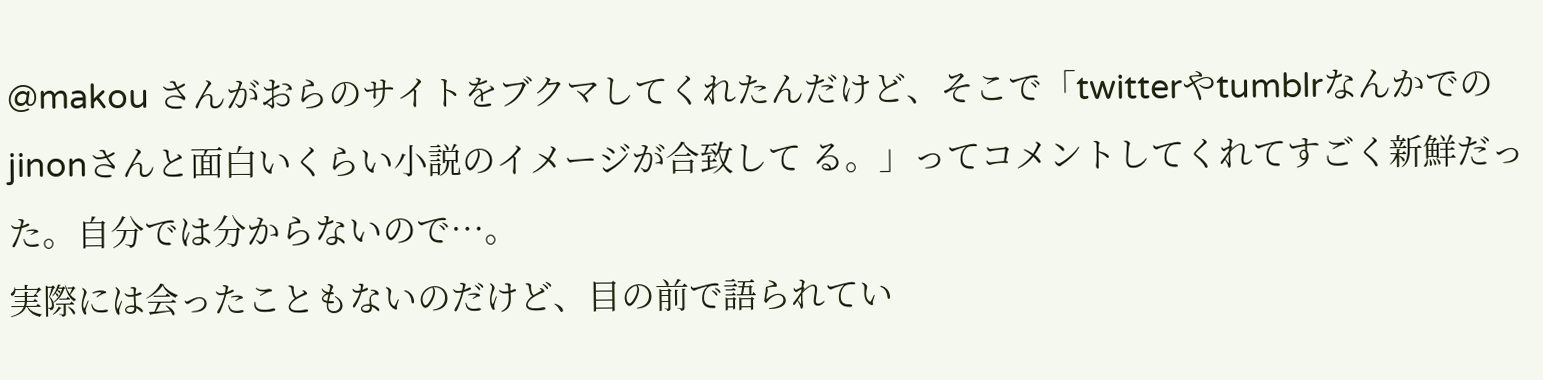@makou さんがおらのサイトをブクマしてくれたんだけど、そこで「twitterやtumblrなんかでのjinonさんと面白いくらい小説のイメージが合致して る。」ってコメントしてくれてすごく新鮮だった。自分では分からないので…。
実際には会ったこともないのだけど、目の前で語られてい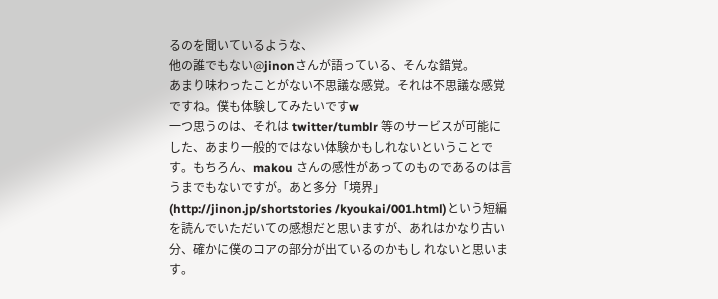るのを聞いているような、
他の誰でもない@jinonさんが語っている、そんな錯覚。
あまり味わったことがない不思議な感覚。それは不思議な感覚ですね。僕も体験してみたいですw
一つ思うのは、それは twitter/tumblr 等のサービスが可能にした、あまり一般的ではない体験かもしれないということです。もちろん、makou さんの感性があってのものであるのは言うまでもないですが。あと多分「境界」(http://jinon.jp/shortstories /kyoukai/001.html)という短編を読んでいただいての感想だと思いますが、あれはかなり古い分、確かに僕のコアの部分が出ているのかもし れないと思います。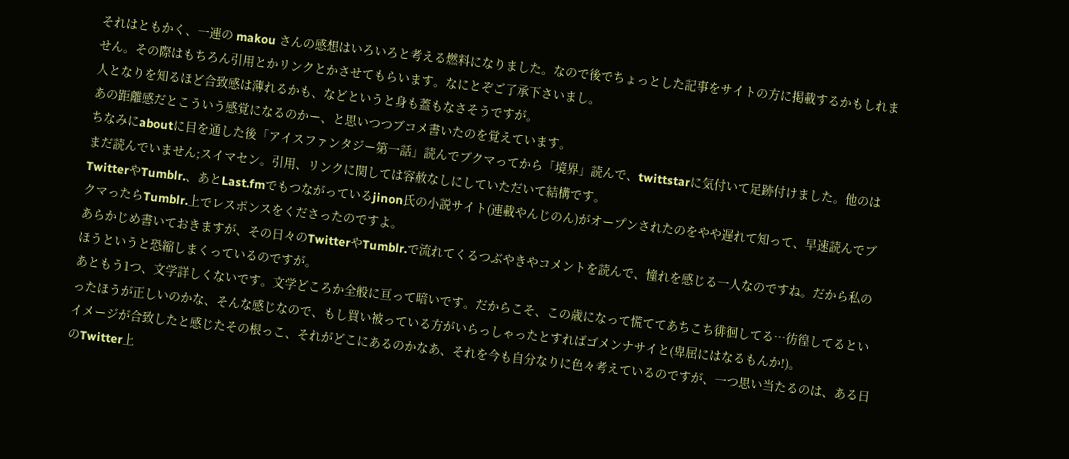それはともかく、一連の makou さんの感想はいろいろと考える燃料になりました。なので後でちょっとした記事をサイトの方に掲載するかもしれません。その際はもちろん引用とかリンクとかさせてもらいます。なにとぞご了承下さいまし。
人となりを知るほど合致感は薄れるかも、などというと身も蓋もなさそうですが。
あの距離感だとこういう感覚になるのかー、と思いつつブコメ書いたのを覚えています。
ちなみにaboutに目を通した後「アイスファンタジー第一話」読んでブクマってから「境界」読んで、twittstarに気付いて足跡付けました。他のはまだ読んでいません;スイマセン。引用、リンクに関しては容赦なしにしていただいて結構です。
TwitterやTumblr.、あとLast.fmでもつながっているjinon氏の小説サイト(連載やんじのん)がオープンされたのをやや遅れて知って、早速読んでブクマったらTumblr.上でレスポンスをくださったのですよ。
あらかじめ書いておきますが、その日々のTwitterやTumblr.で流れてくるつぶやきやコメントを読んで、憧れを感じる一人なのですね。だから私のほうというと恐縮しまくっているのですが。
あともう1つ、文学詳しくないです。文学どころか全般に亘って暗いです。だからこそ、この歳になって慌ててあちこち徘徊してる…彷徨してるといったほうが正しいのかな、そんな感じなので、もし買い被っている方がいらっしゃったとすればゴメンナサイと(卑屈にはなるもんか!)。
イメージが合致したと感じたその根っこ、それがどこにあるのかなあ、それを今も自分なりに色々考えているのですが、一つ思い当たるのは、ある日のTwitter上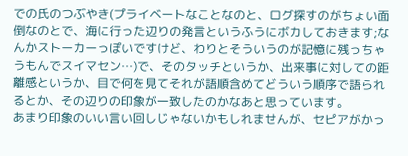での氏のつぶやき(プライベートなことなのと、ログ探すのがちょい面倒なのとで、海に行った辺りの発言というふうにボカしておきます;なんかストーカーっぽいですけど、わりとそういうのが記憶に残っちゃうもんでスイマセン…)で、そのタッチというか、出来事に対しての距離感というか、目で何を見てそれが語順含めてどういう順序で語られるとか、その辺りの印象が一致したのかなあと思っています。
あまり印象のいい言い回しじゃないかもしれませんが、セピアがかっ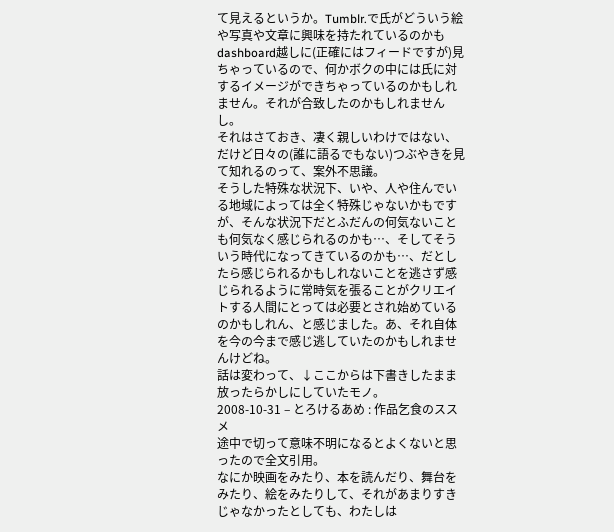て見えるというか。Tumblr.で氏がどういう絵や写真や文章に興味を持たれているのかもdashboard越しに(正確にはフィードですが)見ちゃっているので、何かボクの中には氏に対するイメージができちゃっているのかもしれません。それが合致したのかもしれませんし。
それはさておき、凄く親しいわけではない、だけど日々の(誰に語るでもない)つぶやきを見て知れるのって、案外不思議。
そうした特殊な状況下、いや、人や住んでいる地域によっては全く特殊じゃないかもですが、そんな状況下だとふだんの何気ないことも何気なく感じられるのかも…、そしてそういう時代になってきているのかも…、だとしたら感じられるかもしれないことを逃さず感じられるように常時気を張ることがクリエイトする人間にとっては必要とされ始めているのかもしれん、と感じました。あ、それ自体を今の今まで感じ逃していたのかもしれませんけどね。
話は変わって、↓ここからは下書きしたまま放ったらかしにしていたモノ。
2008-10-31 – とろけるあめ : 作品乞食のススメ
途中で切って意味不明になるとよくないと思ったので全文引用。
なにか映画をみたり、本を読んだり、舞台をみたり、絵をみたりして、それがあまりすきじゃなかったとしても、わたしは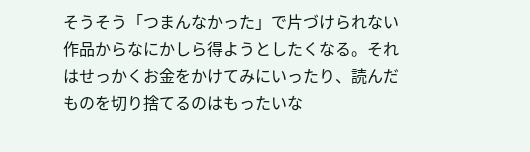そうそう「つまんなかった」で片づけられない 作品からなにかしら得ようとしたくなる。それはせっかくお金をかけてみにいったり、読んだものを切り捨てるのはもったいな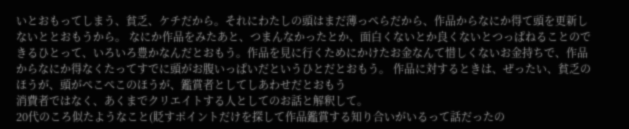いとおもってしまう、貧乏、ケチだから。それにわたしの頭はまだ薄っぺらだから、作品からなにか得て頭を更新しないととおもうから。 なにか作品をみたあと、つまんなかったとか、面白くないとか良くないとつっぱねることのできるひとって、いろいろ豊かなんだとおもう。作品を見に行くためにかけたお金なんて惜しくないお金持ちで、作品からなにか得なくたってすでに頭がお腹いっぱいだというひとだとおもう。 作品に対するときは、ぜったい、貧乏のほうが、頭がぺこぺこのほうが、鑑賞者としてしあわせだとおもう
消費者ではなく、あくまでクリエイトする人としてのお話と解釈して。
20代のころ似たようなこと(貶すポイントだけを探して作品鑑賞する知り合いがいるって話だったの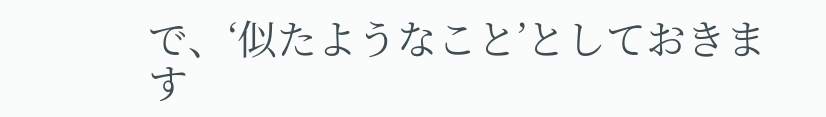で、‘似たようなこと’としておきます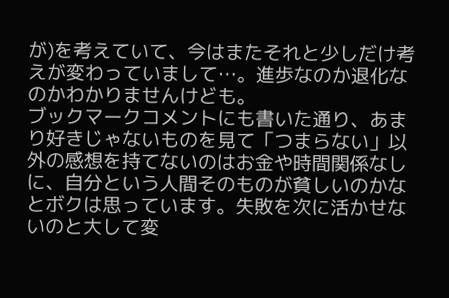が)を考えていて、今はまたそれと少しだけ考えが変わっていまして…。進歩なのか退化なのかわかりませんけども。
ブックマークコメントにも書いた通り、あまり好きじゃないものを見て「つまらない」以外の感想を持てないのはお金や時間関係なしに、自分という人間そのものが貧しいのかなとボクは思っています。失敗を次に活かせないのと大して変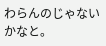わらんのじゃないかなと。